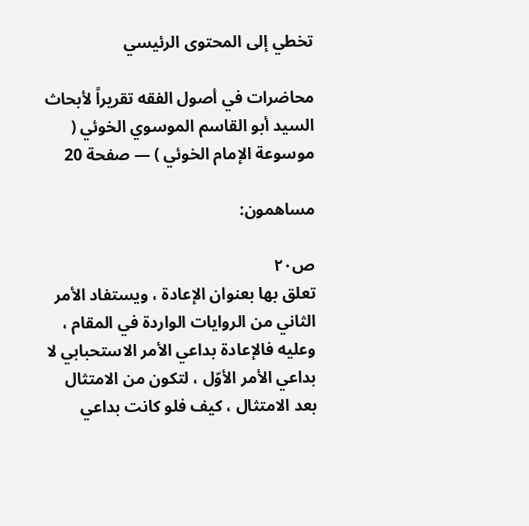تخطي إلى المحتوى الرئيسي

محاضرات في أصول الفقه تقريراً لأبحاث السيد أبو القاسم الموسوي الخوئي ( موسوعة الإمام الخوئي ) — صفحة 20

مساهمون:

ص٢٠
تعلق بها بعنوان الإعادة ، ويستفاد الأمر الثاني من الروايات الواردة في المقام ، وعليه فالإعادة بداعي الأمر الاستحبابي لا بداعي الأمر الأوّل ، لتكون من الامتثال بعد الامتثال ، كيف فلو كانت بداعي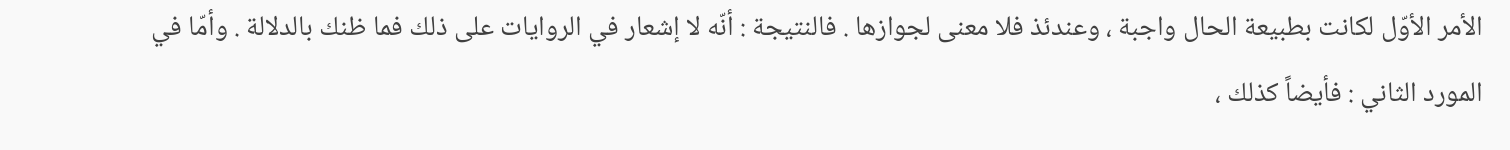الأمر الأوّل لكانت بطبيعة الحال واجبة ، وعندئذ فلا معنى لجوازها . فالنتيجة : أنّه لا إشعار في الروايات على ذلك فما ظنك بالدلالة . وأمّا في المورد الثاني : فأيضاً كذلك ،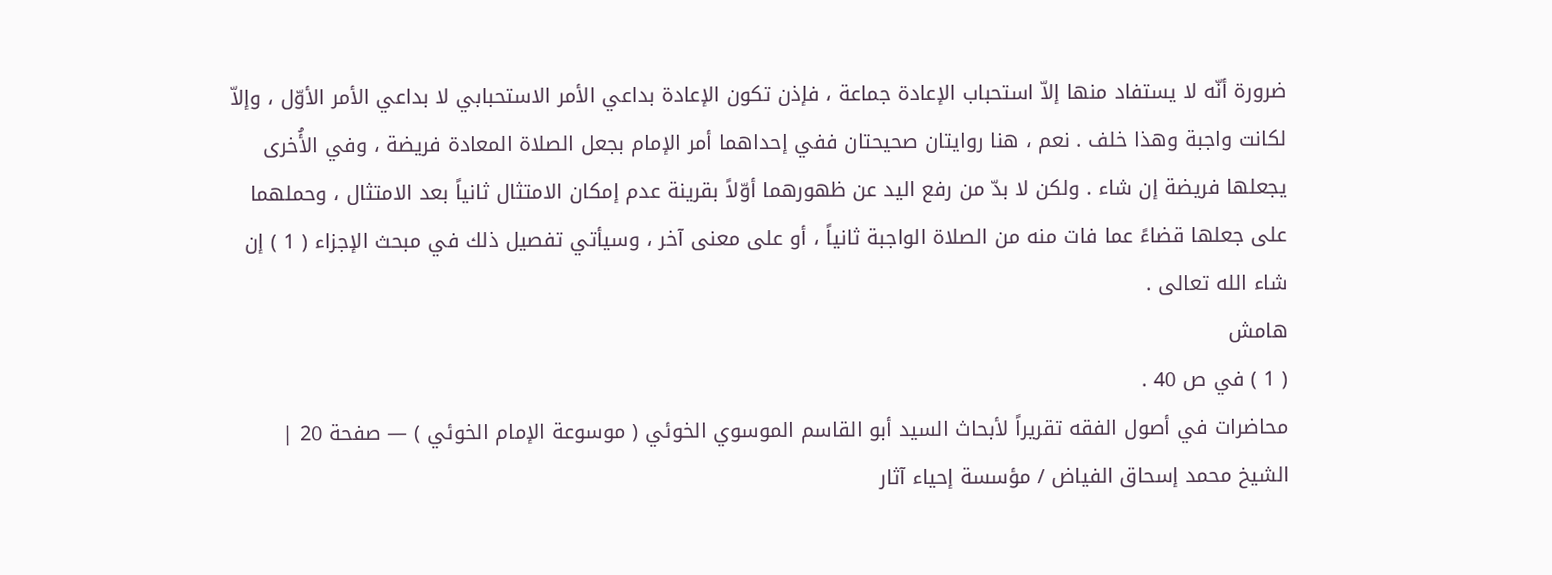ضرورة أنّه لا يستفاد منها إلاّ استحباب الإعادة جماعة ، فإذن تكون الإعادة بداعي الأمر الاستحبابي لا بداعي الأمر الأوّل ، وإلاّ لكانت واجبة وهذا خلف . نعم ، هنا روايتان صحيحتان ففي إحداهما أمر الإمام بجعل الصلاة المعادة فريضة ، وفي الأُخرى يجعلها فريضة إن شاء . ولكن لا بدّ من رفع اليد عن ظهورهما أوّلاً بقرينة عدم إمكان الامتثال ثانياً بعد الامتثال ، وحملهما على جعلها قضاءً عما فات منه من الصلاة الواجبة ثانياً ، أو على معنى آخر ، وسيأتي تفصيل ذلك في مبحث الإجزاء ( 1 ) إن شاء الله تعالى .
هامش
( 1 ) في ص 40 .
محاضرات في أصول الفقه تقريراً لأبحاث السيد أبو القاسم الموسوي الخوئي ( موسوعة الإمام الخوئي ) — صفحة 20 | الشيخ محمد إسحاق الفياض / مؤسسة إحياء آثار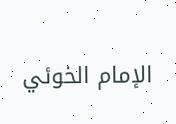الإمام الخوئي